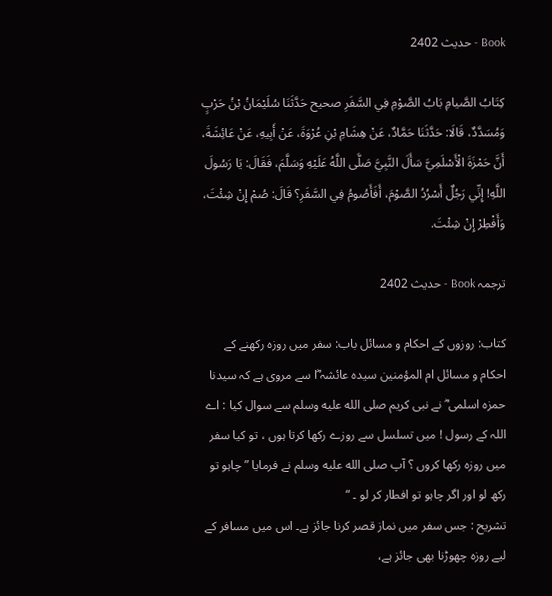Book - حدیث 2402

كِتَابُ الصَّیامِ بَابُ الصَّوْمِ فِي السَّفَرِ صحیح حَدَّثَنَا سُلَيْمَانُ بْنُ حَرْبٍ وَمُسَدَّدٌ، قَالَا: حَدَّثَنَا حَمَّادٌ، عَنْ هِشَامِ بْنِ عُرْوَةَ، عَنْ أَبِيهِ، عَنْ عَائِشَةَ، أَنَّ حَمْزَةَ الْأَسْلَمِيَّ سَأَلَ النَّبِيَّ صَلَّى اللَّهُ عَلَيْهِ وَسَلَّمَ، فَقَالَ: يَا رَسُولَ اللَّهِ! إِنِّي رَجُلٌ أَسْرُدُ الصَّوْمَ، أَفَأَصُومُ فِي السَّفَرِ؟ قَالَ: صُمْ إِنْ شِئْتَ، وَأَفْطِرْ إِنْ شِئْتَ.

ترجمہ Book - حدیث 2402

کتاب: روزوں کے احکام و مسائل باب: سفر میں روزہ رکھنے کے احکام و مسائل ام المؤمنین سیدہ عائشہ ؓا سے مروی ہے کہ سیدنا حمزہ اسلمی ؓ نے نبی کریم صلى الله عليه وسلم سے سوال کیا : اے اللہ کے رسول ! میں تسلسل سے روزے رکھا کرتا ہوں ، تو کیا سفر میں روزہ رکھا کروں ؟ آپ صلى الله عليه وسلم نے فرمایا ” چاہو تو رکھ لو اور اگر چاہو تو افطار کر لو ۔ “
تشریح : جس سفر میں نماز قصر کرنا جائز ہے۔ اس میں مسافر کے لیے روزہ چھوڑنا بھی جائز ہے،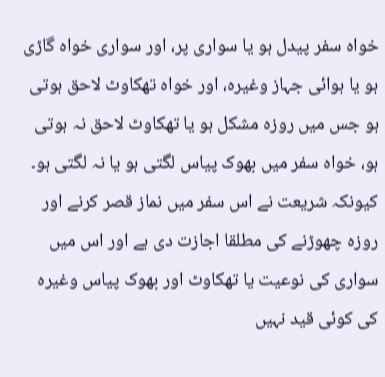خواہ سفر پیدل ہو یا سواری پر، اور سواری خواہ گاڑی ہو یا ہوائی جہاز وغیرہ، اور خواہ تھکاوٹ لاحق ہوتی ہو جس میں روزہ مشکل ہو یا تھکاوٹ لاحق نہ ہوتی ہو، خواہ سفر میں بھوک پیاس لگتی ہو یا نہ لگتی ہو۔ کیونکہ شریعت نے اس سفر میں نماز قصر کرنے اور روزہ چھوڑنے کی مطلقا اجازت دی ہے اور اس میں سواری کی نوعیت یا تھکاوٹ اور بھوک پیاس وغیرہ کی کوئی قید نہیں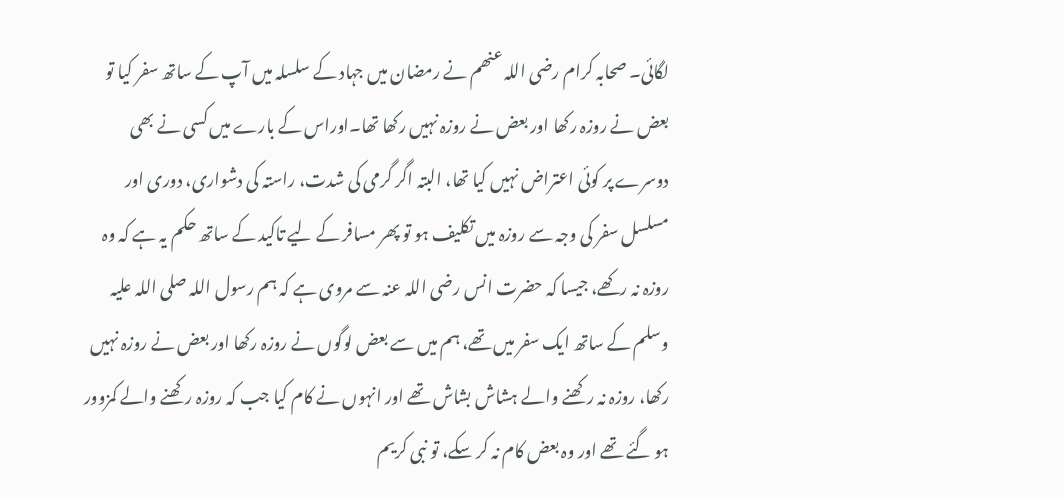لگائی۔ صحابہ کرام رضی اللہ عنھم نے رمضان میں جہاد کے سلسلہ میں آپ کے ساتھ سفر کیا تو بعض نے روزہ رکھا اور بعض نے روزہ نہیں رکھا تھا۔اوراس کے بارے میں کسی نے بھی دوسرے پر کوئی اعتراض نہیں کیا تھا، البتہ اگر گرمی کی شدت، راستہ کی دشواری، دوری اور مسلسل سفر کی وجہ سے روزہ میں تکلیف ہو تو پھر مسافر کے لیے تاکید کے ساتھ حکم یہ ہے کہ وہ روزہ نہ رکھے، جیسا کہ حضرت انس رضی اللہ عنہ سے مروی ہے کہ ہم رسول اللہ صلی اللہ علیہ وسلم کے ساتھ ایک سفر میں تھے، ہم میں سے بعض لوگوں نے روزہ رکھا اور بعض نے روزہ نہیں رکھا، روزہ نہ رکھنے والے ہشاش بشاش تھے اور انہوں نے کام کیا جب کہ روزہ رکھنے والے کمزوور ہو گئے تھے اور وہ بعض کام نہ کر سکے، تو نبی کریم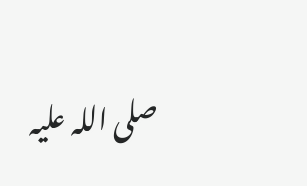صلی اللہ علیہ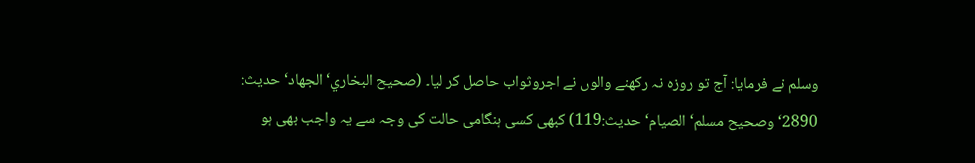وسلم نے فرمایا: آج تو روزہ نہ رکھنے والوں نے اجروثواب حاصل کر لیا۔ (صحيح البخاري‘ الجهاد‘ حديث: 2890‘ وصحيح مسلم‘ الصيام‘ حديث:119) کبھی کسی ہنگامی حالت کی وجہ سے یہ واجب بھی ہو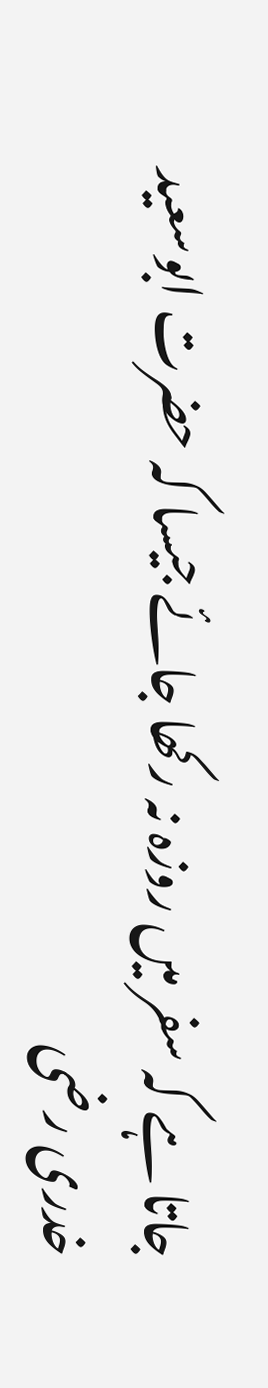جاتا ہے کہ سفر میں روزہ نہ رکھا جائے جیسا کہ حضرت ابوسعید خدری رضی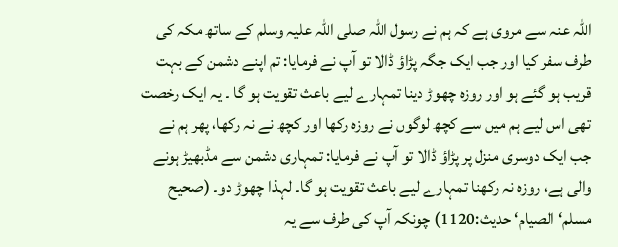اللہ عنہ سے مروی ہے کہ ہم نے رسول اللہ صلی اللہ علیہ وسلم کے ساتھ مکہ کی طرف سفر کیا اور جب ایک جگہ پڑاؤ ڈالا تو آپ نے فرمایا: تم اپنے دشمن کے بہت قریب ہو گئے ہو اور روزہ چھوڑ دینا تمہارے لیے باعث تقویت ہو گا ۔ یہ ایک رخصت تھی اس لیے ہم میں سے کچھ لوگوں نے روزہ رکھا اور کچھ نے نہ رکھا، پھر ہم نے جب ایک دوسری منزل پر پڑاؤ ڈالا تو آپ نے فرمایا: تمہاری دشمن سے مڈبھیڑ ہونے والی ہے، روزہ نہ رکھنا تمہارے لیے باعث تقویت ہو گا۔ لہذا چھوڑ دو۔ (صحيح مسلم‘ الصيام‘ حديث:1120) چونکہ آپ کی طرف سے یہ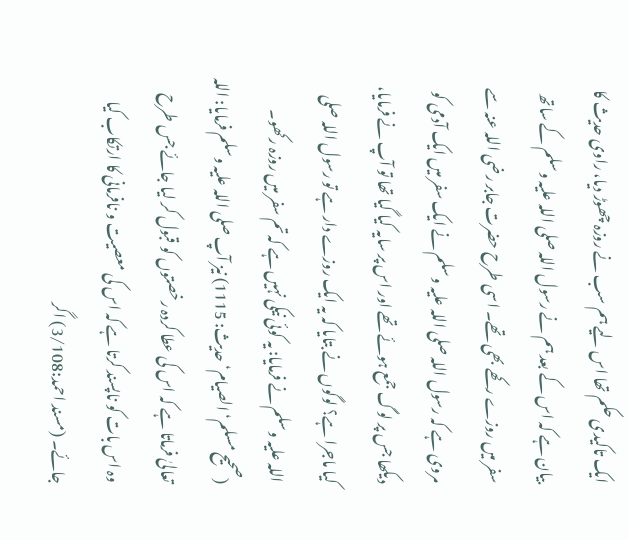ایک تاکیدی حکم تھا اس لیے ہم سب نے روزہ چھوڑ دیا، راوی حدیث کا بیان ہے کہ اس کے بعد ہم نے رسول اللہ صلی اللہ علیہ وسلم کے ساتھ سفر میں روزے رکھے بھی تھے۔ اسی طرح حضرت جابر رضی اللہ عنہ سے مروی ہے کہ رسول اللہ صلی اللہ علیہ وسلم نے ایک سفر میں ایک آدمی کو دیکھا جس پر لوگ جمع ہوئے تھے اور اس پر سایہ کیا گیا تھا تو آپ نے فرمایا، کیا ماجرا ہے؟ لوگوں نے بتایا کہ یہ ایک روزے دار ہے تو رسول اللہ صلی اللہ علیہ وسلم نے فرمایا: یہ کوئی نیکی نہیں ہے کہ تم سفر میں روزہ رکھو۔ (صحيح مسلم‘ الصيام‘ حديث: 1115) نیز آپ صلی اللہ علیہ وسلم فرمایا: اللہ تعالیٰ فرماتا ہے کہ اس کی عطا کردہ رخصتوں کو قبول کر لیا جائے جس طرح وہ اس بات کو ناپسند کرتا ہے کہ اس کی معصیت و نافرمانی کا ارتکاب کیا جائے۔ (مسند احمد:3/108) اگر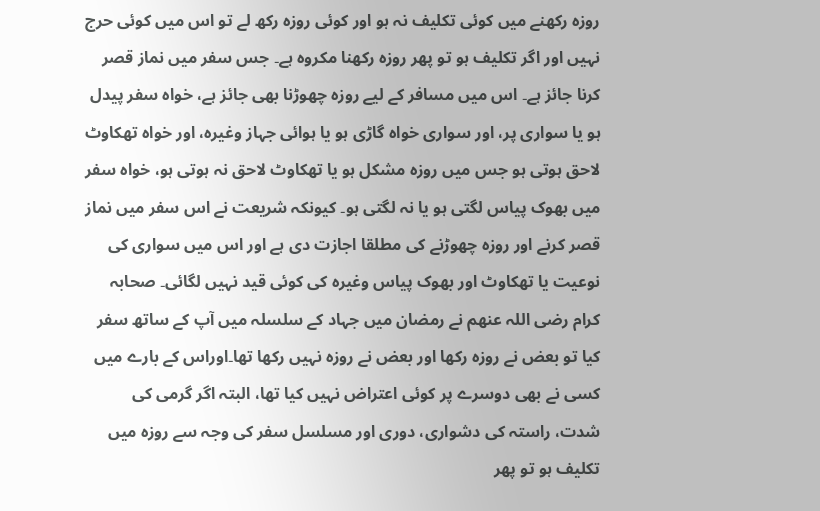روزہ رکھنے میں کوئی تکلیف نہ ہو اور کوئی روزہ رکھ لے تو اس میں کوئی حرج نہیں اور اگر تکلیف ہو تو پھر روزہ رکھنا مکروہ ہے۔ جس سفر میں نماز قصر کرنا جائز ہے۔ اس میں مسافر کے لیے روزہ چھوڑنا بھی جائز ہے، خواہ سفر پیدل ہو یا سواری پر، اور سواری خواہ گاڑی ہو یا ہوائی جہاز وغیرہ، اور خواہ تھکاوٹ لاحق ہوتی ہو جس میں روزہ مشکل ہو یا تھکاوٹ لاحق نہ ہوتی ہو، خواہ سفر میں بھوک پیاس لگتی ہو یا نہ لگتی ہو۔ کیونکہ شریعت نے اس سفر میں نماز قصر کرنے اور روزہ چھوڑنے کی مطلقا اجازت دی ہے اور اس میں سواری کی نوعیت یا تھکاوٹ اور بھوک پیاس وغیرہ کی کوئی قید نہیں لگائی۔ صحابہ کرام رضی اللہ عنھم نے رمضان میں جہاد کے سلسلہ میں آپ کے ساتھ سفر کیا تو بعض نے روزہ رکھا اور بعض نے روزہ نہیں رکھا تھا۔اوراس کے بارے میں کسی نے بھی دوسرے پر کوئی اعتراض نہیں کیا تھا، البتہ اگر گرمی کی شدت، راستہ کی دشواری، دوری اور مسلسل سفر کی وجہ سے روزہ میں تکلیف ہو تو پھر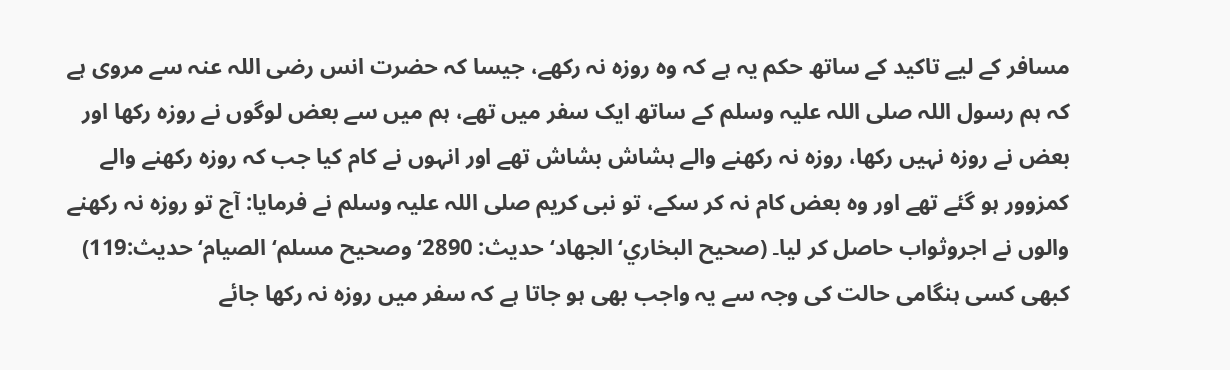مسافر کے لیے تاکید کے ساتھ حکم یہ ہے کہ وہ روزہ نہ رکھے، جیسا کہ حضرت انس رضی اللہ عنہ سے مروی ہے کہ ہم رسول اللہ صلی اللہ علیہ وسلم کے ساتھ ایک سفر میں تھے، ہم میں سے بعض لوگوں نے روزہ رکھا اور بعض نے روزہ نہیں رکھا، روزہ نہ رکھنے والے ہشاش بشاش تھے اور انہوں نے کام کیا جب کہ روزہ رکھنے والے کمزوور ہو گئے تھے اور وہ بعض کام نہ کر سکے، تو نبی کریم صلی اللہ علیہ وسلم نے فرمایا: آج تو روزہ نہ رکھنے والوں نے اجروثواب حاصل کر لیا۔ (صحيح البخاري‘ الجهاد‘ حديث: 2890‘ وصحيح مسلم‘ الصيام‘ حديث:119) کبھی کسی ہنگامی حالت کی وجہ سے یہ واجب بھی ہو جاتا ہے کہ سفر میں روزہ نہ رکھا جائے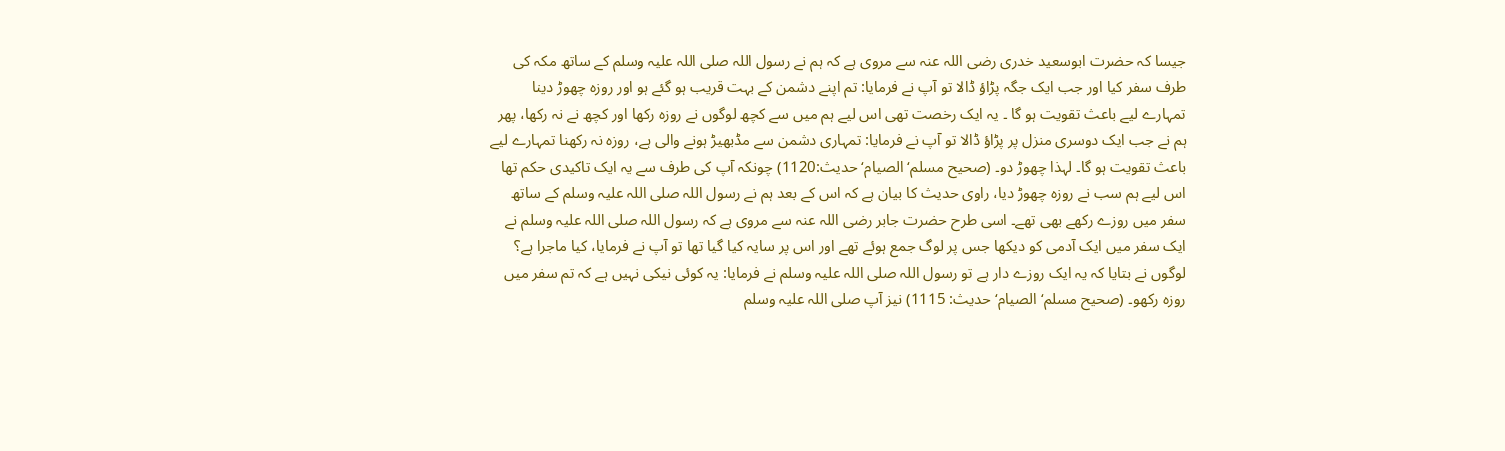جیسا کہ حضرت ابوسعید خدری رضی اللہ عنہ سے مروی ہے کہ ہم نے رسول اللہ صلی اللہ علیہ وسلم کے ساتھ مکہ کی طرف سفر کیا اور جب ایک جگہ پڑاؤ ڈالا تو آپ نے فرمایا: تم اپنے دشمن کے بہت قریب ہو گئے ہو اور روزہ چھوڑ دینا تمہارے لیے باعث تقویت ہو گا ۔ یہ ایک رخصت تھی اس لیے ہم میں سے کچھ لوگوں نے روزہ رکھا اور کچھ نے نہ رکھا، پھر ہم نے جب ایک دوسری منزل پر پڑاؤ ڈالا تو آپ نے فرمایا: تمہاری دشمن سے مڈبھیڑ ہونے والی ہے، روزہ نہ رکھنا تمہارے لیے باعث تقویت ہو گا۔ لہذا چھوڑ دو۔ (صحيح مسلم‘ الصيام‘ حديث:1120) چونکہ آپ کی طرف سے یہ ایک تاکیدی حکم تھا اس لیے ہم سب نے روزہ چھوڑ دیا، راوی حدیث کا بیان ہے کہ اس کے بعد ہم نے رسول اللہ صلی اللہ علیہ وسلم کے ساتھ سفر میں روزے رکھے بھی تھے۔ اسی طرح حضرت جابر رضی اللہ عنہ سے مروی ہے کہ رسول اللہ صلی اللہ علیہ وسلم نے ایک سفر میں ایک آدمی کو دیکھا جس پر لوگ جمع ہوئے تھے اور اس پر سایہ کیا گیا تھا تو آپ نے فرمایا، کیا ماجرا ہے؟ لوگوں نے بتایا کہ یہ ایک روزے دار ہے تو رسول اللہ صلی اللہ علیہ وسلم نے فرمایا: یہ کوئی نیکی نہیں ہے کہ تم سفر میں روزہ رکھو۔ (صحيح مسلم‘ الصيام‘ حديث: 1115) نیز آپ صلی اللہ علیہ وسلم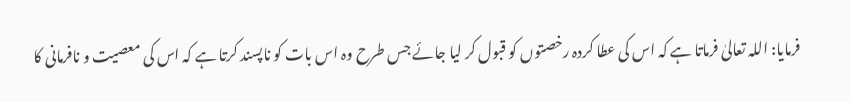فرمایا: اللہ تعالیٰ فرماتا ہے کہ اس کی عطا کردہ رخصتوں کو قبول کر لیا جائے جس طرح وہ اس بات کو ناپسند کرتا ہے کہ اس کی معصیت و نافرمانی کا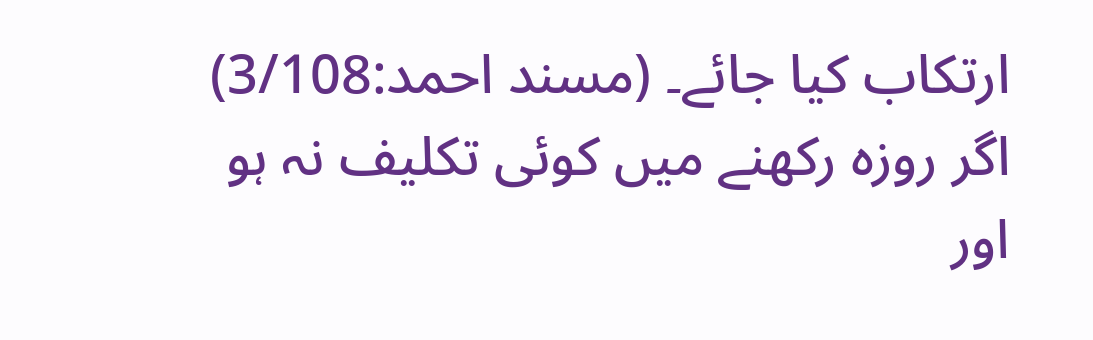ارتکاب کیا جائے۔ (مسند احمد:3/108) اگر روزہ رکھنے میں کوئی تکلیف نہ ہو اور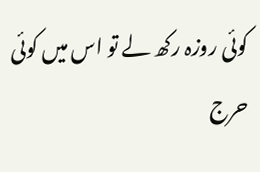کوئی روزہ رکھ لے تو اس میں کوئی حرج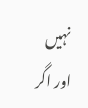نہیں اور اگر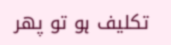تکلیف ہو تو پھر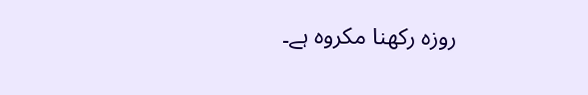روزہ رکھنا مکروہ ہے۔